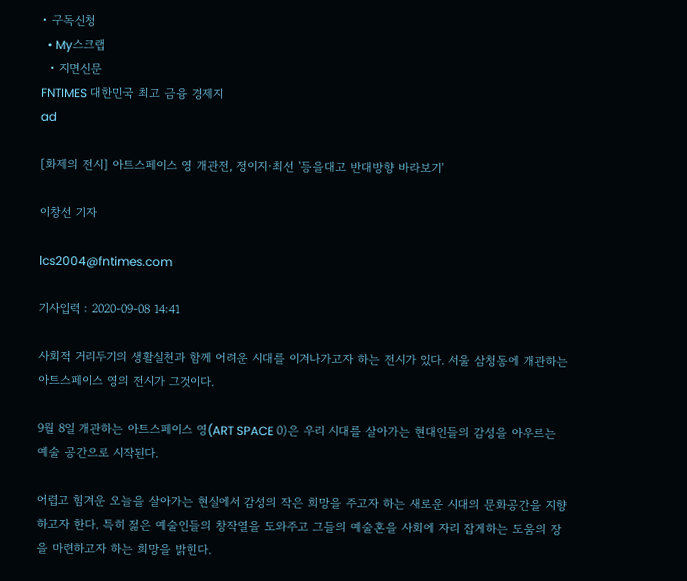• 구독신청
  • My스크랩
  • 지면신문
FNTIMES 대한민국 최고 금융 경제지
ad

[화제의 전시] 아트스페이스 영 개관전, 정이지·최선 '등을대고 반대방향 바라보기'

이창선 기자

lcs2004@fntimes.com

기사입력 : 2020-09-08 14:41

사회적 거리두기의 생활실천과 함께 어려운 시대를 이겨나가고자 하는 전시가 있다. 서울 삼청동에 개관하는 아트스페이스 영의 전시가 그것이다.

9월 8일 개관하는 아트스페이스 영(ART SPACE 0)은 우리 시대를 살아가는 현대인들의 감성을 아우르는 예술 공간으로 시작된다.

어렵고 힘겨운 오늘을 살아가는 현실에서 감성의 작은 희망을 주고자 하는 새로운 시대의 문화공간을 지향하고자 한다. 특히 젊은 예술인들의 창작열을 도와주고 그들의 예술혼을 사회에 자리 잡게하는 도움의 장을 마련하고자 하는 희망을 밝힌다.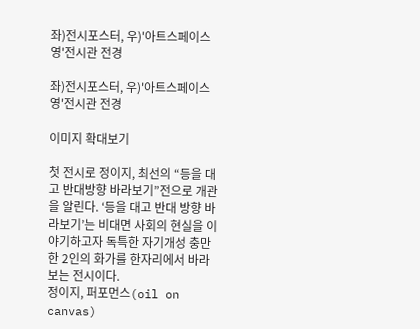좌)전시포스터, 우)'아트스페이스 영'전시관 전경

좌)전시포스터, 우)'아트스페이스 영'전시관 전경

이미지 확대보기

첫 전시로 정이지, 최선의 “등을 대고 반대방향 바라보기”전으로 개관을 알린다. ‘등을 대고 반대 방향 바라보기’는 비대면 사회의 현실을 이야기하고자 독특한 자기개성 충만한 2인의 화가를 한자리에서 바라보는 전시이다.
정이지, 퍼포먼스(oil on canvas)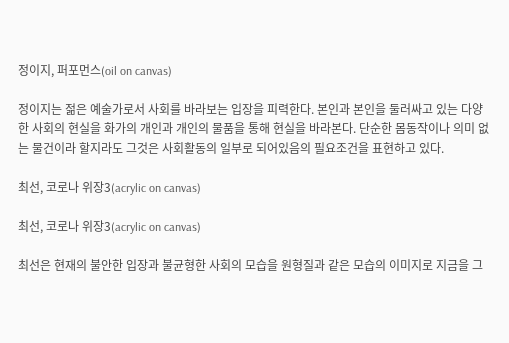정이지, 퍼포먼스(oil on canvas)

정이지는 젊은 예술가로서 사회를 바라보는 입장을 피력한다. 본인과 본인을 둘러싸고 있는 다양한 사회의 현실을 화가의 개인과 개인의 물품을 통해 현실을 바라본다. 단순한 몸동작이나 의미 없는 물건이라 할지라도 그것은 사회활동의 일부로 되어있음의 필요조건을 표현하고 있다.

최선, 코로나 위장3(acrylic on canvas)

최선, 코로나 위장3(acrylic on canvas)

최선은 현재의 불안한 입장과 불균형한 사회의 모습을 원형질과 같은 모습의 이미지로 지금을 그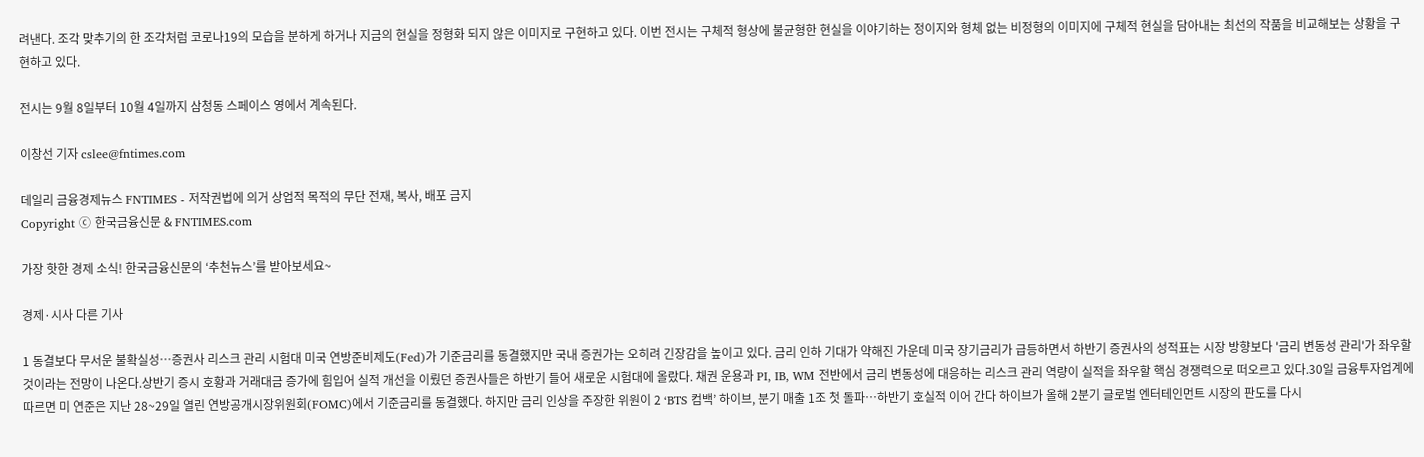려낸다. 조각 맞추기의 한 조각처럼 코로나19의 모습을 분하게 하거나 지금의 현실을 정형화 되지 않은 이미지로 구현하고 있다. 이번 전시는 구체적 형상에 불균형한 현실을 이야기하는 정이지와 형체 없는 비정형의 이미지에 구체적 현실을 담아내는 최선의 작품을 비교해보는 상황을 구현하고 있다.

전시는 9월 8일부터 10월 4일까지 삼청동 스페이스 영에서 계속된다.

이창선 기자 cslee@fntimes.com

데일리 금융경제뉴스 FNTIMES - 저작권법에 의거 상업적 목적의 무단 전재, 복사, 배포 금지
Copyright ⓒ 한국금융신문 & FNTIMES.com

가장 핫한 경제 소식! 한국금융신문의 ‘추천뉴스’를 받아보세요~

경제·시사 다른 기사

1 동결보다 무서운 불확실성…증권사 리스크 관리 시험대 미국 연방준비제도(Fed)가 기준금리를 동결했지만 국내 증권가는 오히려 긴장감을 높이고 있다. 금리 인하 기대가 약해진 가운데 미국 장기금리가 급등하면서 하반기 증권사의 성적표는 시장 방향보다 '금리 변동성 관리'가 좌우할 것이라는 전망이 나온다.상반기 증시 호황과 거래대금 증가에 힘입어 실적 개선을 이뤘던 증권사들은 하반기 들어 새로운 시험대에 올랐다. 채권 운용과 PI, IB, WM 전반에서 금리 변동성에 대응하는 리스크 관리 역량이 실적을 좌우할 핵심 경쟁력으로 떠오르고 있다.30일 금융투자업계에 따르면 미 연준은 지난 28~29일 열린 연방공개시장위원회(FOMC)에서 기준금리를 동결했다. 하지만 금리 인상을 주장한 위원이 2 ‘BTS 컴백’ 하이브, 분기 매출 1조 첫 돌파…하반기 호실적 이어 간다 하이브가 올해 2분기 글로벌 엔터테인먼트 시장의 판도를 다시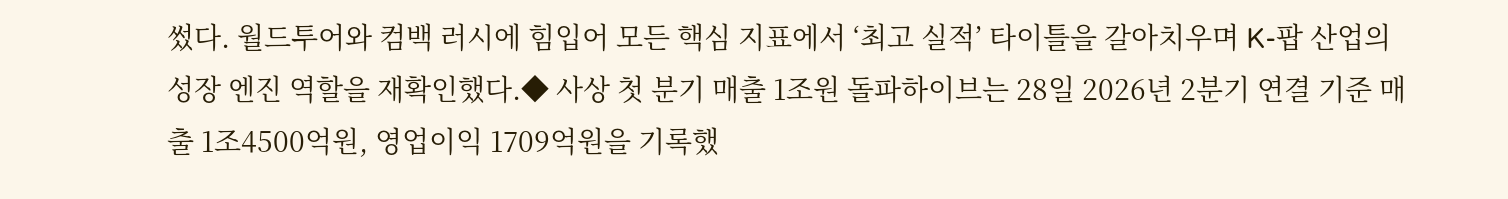썼다. 월드투어와 컴백 러시에 힘입어 모든 핵심 지표에서 ‘최고 실적’ 타이틀을 갈아치우며 K-팝 산업의 성장 엔진 역할을 재확인했다.◆ 사상 첫 분기 매출 1조원 돌파하이브는 28일 2026년 2분기 연결 기준 매출 1조4500억원, 영업이익 1709억원을 기록했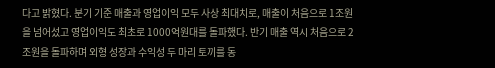다고 밝혔다. 분기 기준 매출과 영업이익 모두 사상 최대치로, 매출이 처음으로 1조원을 넘어섰고 영업이익도 최초로 1000억원대를 돌파했다. 반기 매출 역시 처음으로 2조원을 돌파하며 외형 성장과 수익성 두 마리 토끼를 동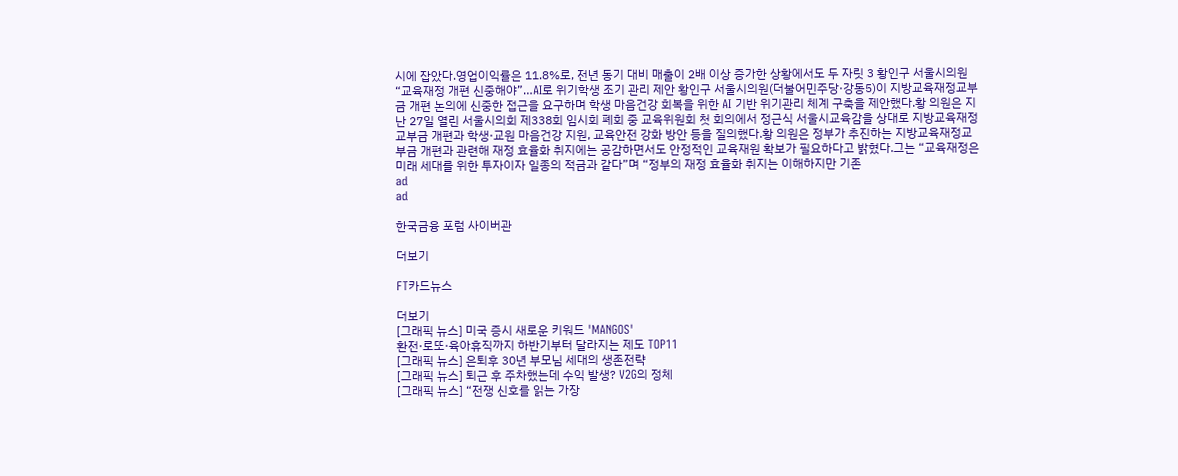시에 잡았다.영업이익률은 11.8%로, 전년 동기 대비 매출이 2배 이상 증가한 상황에서도 두 자릿 3 황인구 서울시의원 “교육재정 개편 신중해야”…AI로 위기학생 조기 관리 제안 황인구 서울시의원(더불어민주당·강동5)이 지방교육재정교부금 개편 논의에 신중한 접근을 요구하며 학생 마음건강 회복을 위한 AI 기반 위기관리 체계 구축을 제안했다.황 의원은 지난 27일 열린 서울시의회 제338회 임시회 폐회 중 교육위원회 첫 회의에서 정근식 서울시교육감을 상대로 지방교육재정교부금 개편과 학생·교원 마음건강 지원, 교육안전 강화 방안 등을 질의했다.황 의원은 정부가 추진하는 지방교육재정교부금 개편과 관련해 재정 효율화 취지에는 공감하면서도 안정적인 교육재원 확보가 필요하다고 밝혔다.그는 “교육재정은 미래 세대를 위한 투자이자 일종의 적금과 같다”며 “정부의 재정 효율화 취지는 이해하지만 기존
ad
ad

한국금융 포럼 사이버관

더보기

FT카드뉴스

더보기
[그래픽 뉴스] 미국 증시 새로운 키워드 'MANGOS'
환전·로또·육아휴직까지 하반기부터 달라지는 제도 TOP11
[그래픽 뉴스] 은퇴후 30년 부모님 세대의 생존전략
[그래픽 뉴스] 퇴근 후 주차했는데 수익 발생? V2G의 정체
[그래픽 뉴스] “전쟁 신호를 읽는 가장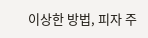이상한 방법, 피자 주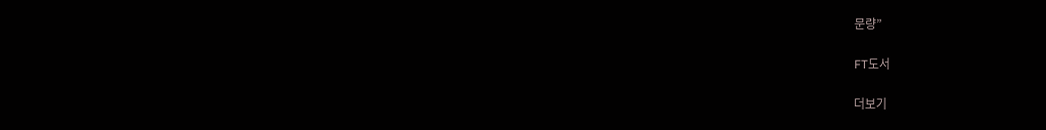문량”

FT도서

더보기